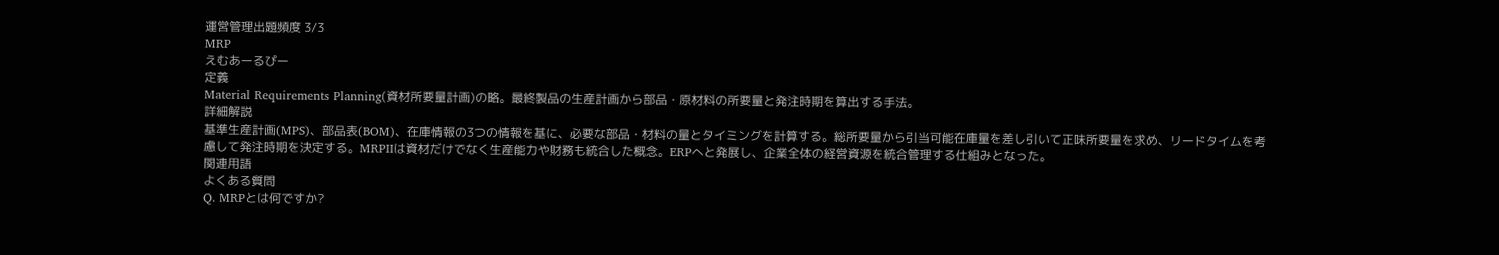運営管理出題頻度 3/3
MRP
えむあーるぴー
定義
Material Requirements Planning(資材所要量計画)の略。最終製品の生産計画から部品・原材料の所要量と発注時期を算出する手法。
詳細解説
基準生産計画(MPS)、部品表(BOM)、在庫情報の3つの情報を基に、必要な部品・材料の量とタイミングを計算する。総所要量から引当可能在庫量を差し引いて正味所要量を求め、リードタイムを考慮して発注時期を決定する。MRPIIは資材だけでなく生産能力や財務も統合した概念。ERPへと発展し、企業全体の経営資源を統合管理する仕組みとなった。
関連用語
よくある質問
Q. MRPとは何ですか?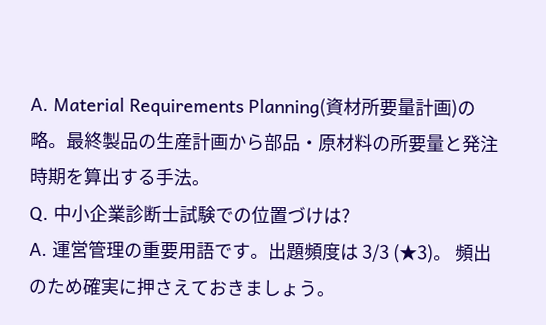A. Material Requirements Planning(資材所要量計画)の略。最終製品の生産計画から部品・原材料の所要量と発注時期を算出する手法。
Q. 中小企業診断士試験での位置づけは?
A. 運営管理の重要用語です。出題頻度は 3/3 (★3)。 頻出のため確実に押さえておきましょう。